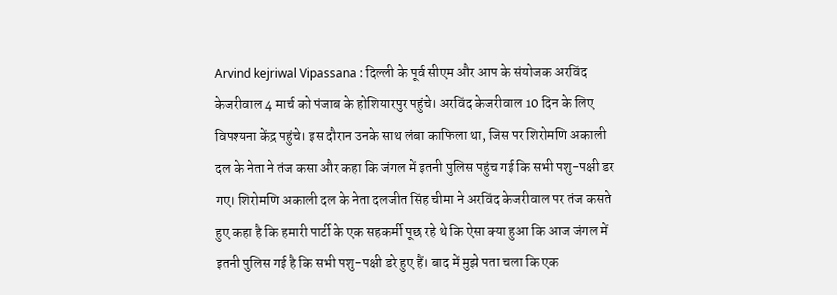Arvind kejriwal Vipassana : दिल्ली के पूर्व सीएम और आप के संयोजक अरविंद केजरीवाल 4 मार्च को पंजाब के होशियारपुर पहुंचे। अरविंद केजरीवाल 10 दिन के लिए विपश्यना केंद्र पहुंचे। इस दौरान उनके साथ लंबा काफिला था, जिस पर शिरोमणि अकाली दल के नेता ने तंज कसा और कहा कि जंगल में इतनी पुलिस पहुंच गई कि सभी पशु-पक्षी डर गए। शिरोमणि अकाली दल के नेता दलजीत सिंह चीमा ने अरविंद केजरीवाल पर तंज कसते हुए कहा है कि हमारी पार्टी के एक सहकर्मी पूछ रहे थे कि ऐसा क्या हुआ कि आज जंगल में इतनी पुलिस गई है कि सभी पशु-पक्षी डरे हुए हैं। बाद में मुझे पता चला कि एक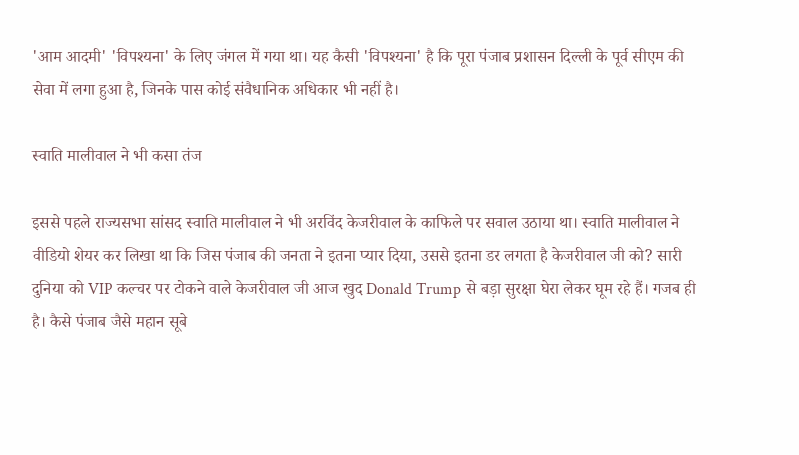'आम आदमी' 'विपश्यना' के लिए जंगल में गया था। यह कैसी 'विपश्यना' है कि पूरा पंजाब प्रशासन दिल्ली के पूर्व सीएम की सेवा में लगा हुआ है, जिनके पास कोई संवैधानिक अधिकार भी नहीं है।

स्वाति मालीवाल ने भी कसा तंज

इससे पहले राज्यसभा सांसद स्वाति मालीवाल ने भी अरविंद केजरीवाल के काफिले पर सवाल उठाया था। स्वाति मालीवाल ने वीडियो शेयर कर लिखा था कि जिस पंजाब की जनता ने इतना प्यार दिया, उससे इतना डर लगता है केजरीवाल जी को? सारी दुनिया को VIP कल्चर पर टोकने वाले केजरीवाल जी आज खुद Donald Trump से बड़ा सुरक्षा घेरा लेकर घूम रहे हैं। गजब ही है। कैसे पंजाब जैसे महान सूबे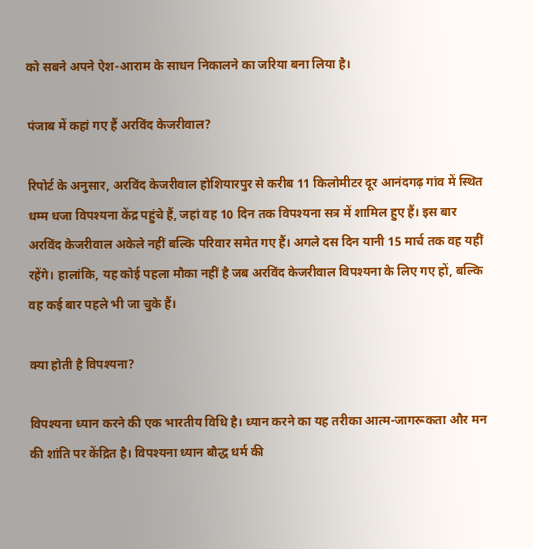को सबने अपने ऐश-आराम के साधन निकालने का जरिया बना लिया है।

पंजाब में कहां गए हैं अरविंद केजरीवाल?

रिपोर्ट के अनुसार, अरविंद केजरीवाल होशियारपुर से करीब 11 किलोमीटर दूर आनंदगढ़ गांव में स्थित धम्म धजा विपश्यना केंद्र पहुंचे हैं, जहां वह 10 दिन तक विपश्यना सत्र में शामिल हुए हैं। इस बार अरविंद केजरीवाल अकेले नहीं बल्कि परिवार समेत गए हैं। अगले दस दिन यानी 15 मार्च तक वह यहीं रहेंगे। हालांकि, यह कोई पहला मौका नहीं है जब अरविंद केजरीवाल विपश्यना के लिए गए हों, बल्कि वह कई बार पहले भी जा चुके हैं।

क्या होती है विपश्यना?

विपश्यना ध्यान करने की एक भारतीय विधि है। ध्यान करने का यह तरीका आत्म-जागरूकता और मन की शांति पर केंद्रित है। विपश्यना ध्यान बौद्ध धर्म की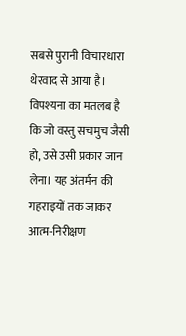सबसे पुरानी विचारधारा थेरवाद से आया है। विपश्यना का मतलब है कि जो वस्तु सचमुच जैसी हो, उसे उसी प्रकार जान लेना। यह अंतर्मन की गहराइयों तक जाकर आत्म-निरीक्षण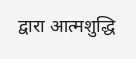द्वारा आत्मशुद्धि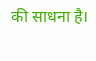की साधना है।